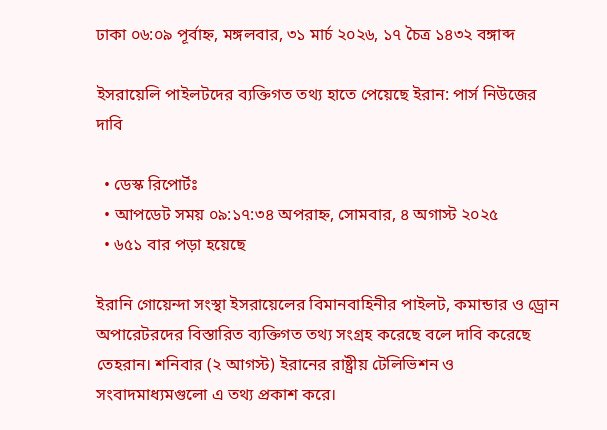ঢাকা ০৬:০৯ পূর্বাহ্ন, মঙ্গলবার, ৩১ মার্চ ২০২৬, ১৭ চৈত্র ১৪৩২ বঙ্গাব্দ

ইসরায়েলি পাইলটদের ব্যক্তিগত তথ্য হাতে পেয়েছে ইরান: পার্স নিউজের দাবি

  • ডেস্ক রিপোর্টঃ
  • আপডেট সময় ০৯:১৭:৩৪ অপরাহ্ন, সোমবার, ৪ অগাস্ট ২০২৫
  • ৬৫১ বার পড়া হয়েছে

ইরানি গোয়েন্দা সংস্থা ইসরায়েলের বিমানবাহিনীর পাইলট, কমান্ডার ও ড্রোন অপারেটরদের বিস্তারিত ব্যক্তিগত তথ্য সংগ্রহ করেছে বলে দাবি করেছে তেহরান। শনিবার (২ আগস্ট) ইরানের রাষ্ট্রীয় টেলিভিশন ও সংবাদমাধ্যমগুলো এ তথ্য প্রকাশ করে।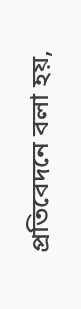প্রতিবেদনে বলা হয়,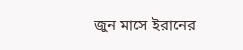জুন মাসে ইরানের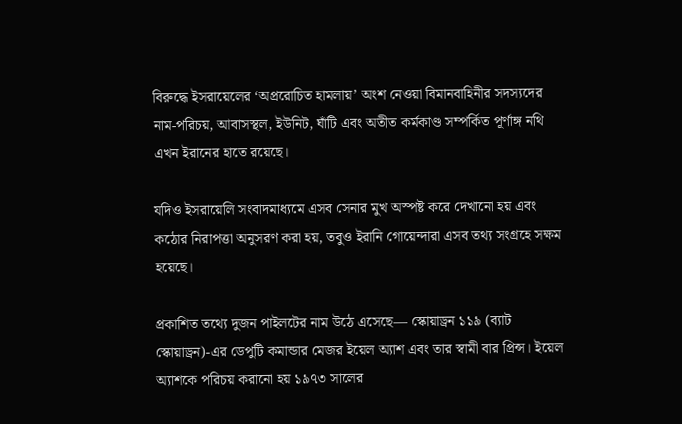বিরুদ্ধে ইসরায়েলের ‘অপ্ররোচিত হামলায়’ অংশ নেওয়া বিমানবাহিনীর সদস্যদের নাম-পরিচয়, আবাসস্থল, ইউনিট, ঘাঁটি এবং অতীত কর্মকাণ্ড সম্পর্কিত পূর্ণাঙ্গ নথি এখন ইরানের হাতে রয়েছে।

যদিও ইসরায়েলি সংবাদমাধ্যমে এসব সেনার মুখ অস্পষ্ট করে দেখানো হয় এবং কঠোর নিরাপত্তা অনুসরণ করা হয়, তবুও ইরানি গোয়েন্দারা এসব তথ্য সংগ্রহে সক্ষম হয়েছে।

প্রকাশিত তথ্যে দুজন পাইলটের নাম উঠে এসেছে— স্কোয়াড্রন ১১৯ (ব্যাট স্কোয়াড্রন)-এর ডেপুটি কমান্ডার মেজর ইয়েল অ্যাশ এবং তার স্বামী বার প্রিন্স। ইয়েল অ্যাশকে পরিচয় করানো হয় ১৯৭৩ সালের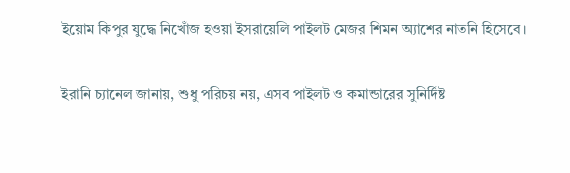ইয়োম কিপুর যুদ্ধে নিখোঁজ হওয়া ইসরায়েলি পাইলট মেজর শিমন অ্যাশের নাতনি হিসেবে।

ইরানি চ্যানেল জানায়, শুধু পরিচয় নয়, এসব পাইলট ও কমান্ডারের সুনির্দিষ্ট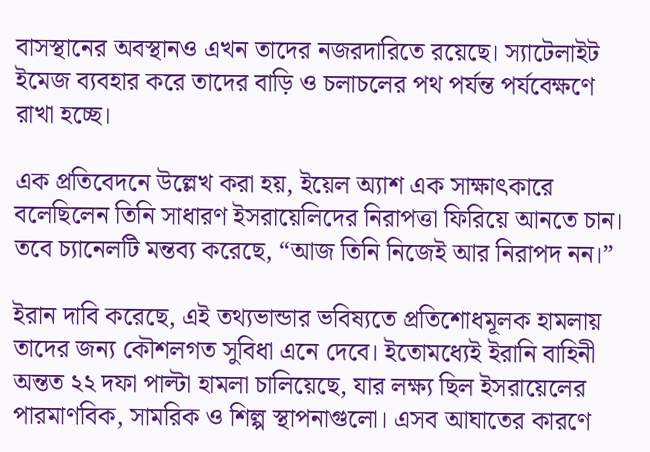বাসস্থানের অবস্থানও এখন তাদের নজরদারিতে রয়েছে। স্যাটেলাইট ইমেজ ব্যবহার করে তাদের বাড়ি ও চলাচলের পথ পর্যন্ত পর্যবেক্ষণে রাখা হচ্ছে।

এক প্রতিবেদনে উল্লেখ করা হয়, ইয়েল অ্যাশ এক সাক্ষাৎকারে বলেছিলেন তিনি সাধারণ ইসরায়েলিদের নিরাপত্তা ফিরিয়ে আনতে চান। তবে চ্যানেলটি মন্তব্য করেছে, “আজ তিনি নিজেই আর নিরাপদ নন।”

ইরান দাবি করেছে, এই তথ্যভান্ডার ভবিষ্যতে প্রতিশোধমূলক হামলায় তাদের জন্য কৌশলগত সুবিধা এনে দেবে। ইতোমধ্যেই ইরানি বাহিনী অন্তত ২২ দফা পাল্টা হামলা চালিয়েছে, যার লক্ষ্য ছিল ইসরায়েলের পারমাণবিক, সামরিক ও শিল্প স্থাপনাগুলো। এসব আঘাতের কারণে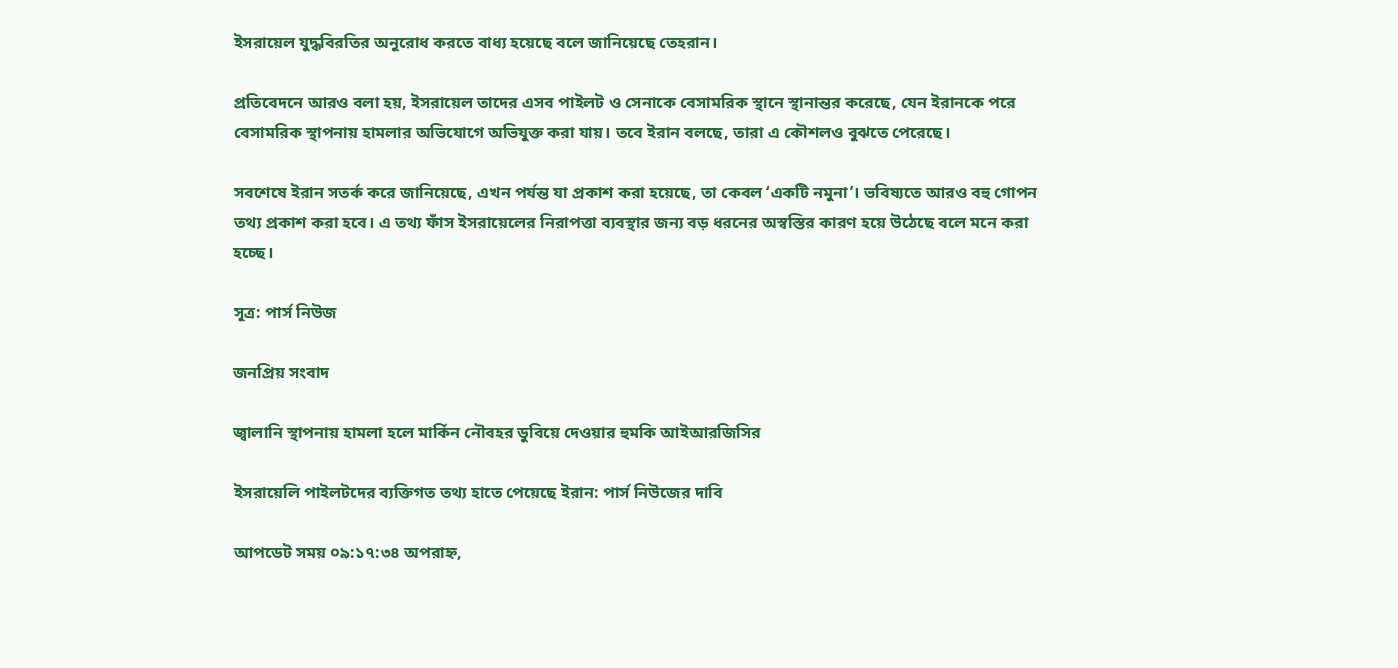ইসরায়েল যুদ্ধবিরতির অনুরোধ করতে বাধ্য হয়েছে বলে জানিয়েছে তেহরান।

প্রতিবেদনে আরও বলা হয়, ইসরায়েল তাদের এসব পাইলট ও সেনাকে বেসামরিক স্থানে স্থানান্তর করেছে, যেন ইরানকে পরে বেসামরিক স্থাপনায় হামলার অভিযোগে অভিযুক্ত করা যায়। তবে ইরান বলছে, তারা এ কৌশলও বুঝতে পেরেছে।

সবশেষে ইরান সতর্ক করে জানিয়েছে, এখন পর্যন্ত যা প্রকাশ করা হয়েছে, তা কেবল ‘একটি নমুনা’। ভবিষ্যতে আরও বহু গোপন তথ্য প্রকাশ করা হবে। এ তথ্য ফাঁস ইসরায়েলের নিরাপত্তা ব্যবস্থার জন্য বড় ধরনের অস্বস্তির কারণ হয়ে উঠেছে বলে মনে করা হচ্ছে।

সূত্র: পার্স নিউজ

জনপ্রিয় সংবাদ

জ্বালানি স্থাপনায় হামলা হলে মার্কিন নৌবহর ডুবিয়ে দেওয়ার হুমকি আইআরজিসির

ইসরায়েলি পাইলটদের ব্যক্তিগত তথ্য হাতে পেয়েছে ইরান: পার্স নিউজের দাবি

আপডেট সময় ০৯:১৭:৩৪ অপরাহ্ন,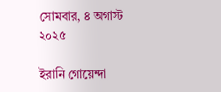সোমবার, ৪ অগাস্ট ২০২৫

ইরানি গোয়েন্দা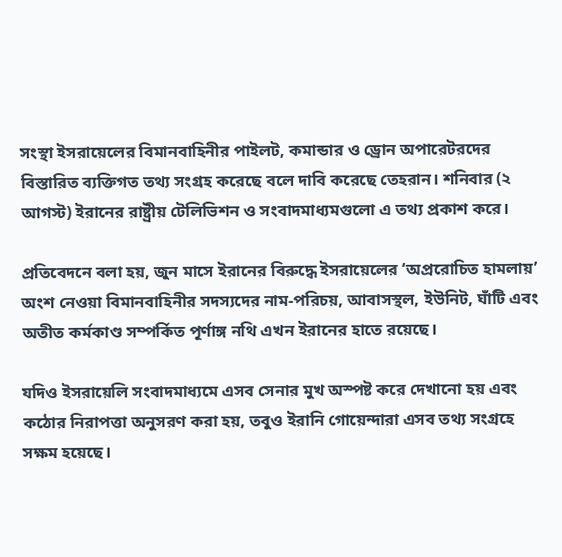সংস্থা ইসরায়েলের বিমানবাহিনীর পাইলট, কমান্ডার ও ড্রোন অপারেটরদের বিস্তারিত ব্যক্তিগত তথ্য সংগ্রহ করেছে বলে দাবি করেছে তেহরান। শনিবার (২ আগস্ট) ইরানের রাষ্ট্রীয় টেলিভিশন ও সংবাদমাধ্যমগুলো এ তথ্য প্রকাশ করে।

প্রতিবেদনে বলা হয়, জুন মাসে ইরানের বিরুদ্ধে ইসরায়েলের ‘অপ্ররোচিত হামলায়’ অংশ নেওয়া বিমানবাহিনীর সদস্যদের নাম-পরিচয়, আবাসস্থল, ইউনিট, ঘাঁটি এবং অতীত কর্মকাণ্ড সম্পর্কিত পূর্ণাঙ্গ নথি এখন ইরানের হাতে রয়েছে।

যদিও ইসরায়েলি সংবাদমাধ্যমে এসব সেনার মুখ অস্পষ্ট করে দেখানো হয় এবং কঠোর নিরাপত্তা অনুসরণ করা হয়, তবুও ইরানি গোয়েন্দারা এসব তথ্য সংগ্রহে সক্ষম হয়েছে।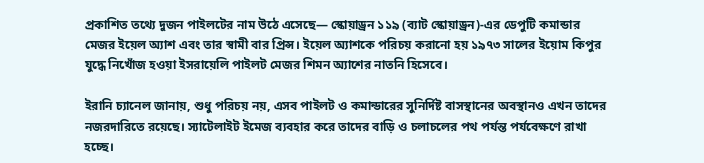প্রকাশিত তথ্যে দুজন পাইলটের নাম উঠে এসেছে— স্কোয়াড্রন ১১৯ (ব্যাট স্কোয়াড্রন)-এর ডেপুটি কমান্ডার মেজর ইয়েল অ্যাশ এবং তার স্বামী বার প্রিন্স। ইয়েল অ্যাশকে পরিচয় করানো হয় ১৯৭৩ সালের ইয়োম কিপুর যুদ্ধে নিখোঁজ হওয়া ইসরায়েলি পাইলট মেজর শিমন অ্যাশের নাতনি হিসেবে।

ইরানি চ্যানেল জানায়, শুধু পরিচয় নয়, এসব পাইলট ও কমান্ডারের সুনির্দিষ্ট বাসস্থানের অবস্থানও এখন তাদের নজরদারিতে রয়েছে। স্যাটেলাইট ইমেজ ব্যবহার করে তাদের বাড়ি ও চলাচলের পথ পর্যন্ত পর্যবেক্ষণে রাখা হচ্ছে।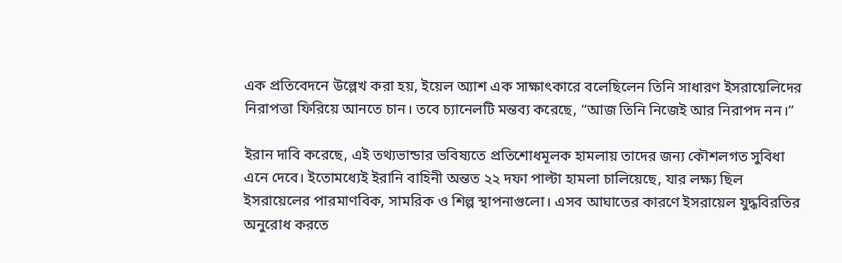এক প্রতিবেদনে উল্লেখ করা হয়, ইয়েল অ্যাশ এক সাক্ষাৎকারে বলেছিলেন তিনি সাধারণ ইসরায়েলিদের নিরাপত্তা ফিরিয়ে আনতে চান। তবে চ্যানেলটি মন্তব্য করেছে, “আজ তিনি নিজেই আর নিরাপদ নন।”

ইরান দাবি করেছে, এই তথ্যভান্ডার ভবিষ্যতে প্রতিশোধমূলক হামলায় তাদের জন্য কৌশলগত সুবিধা এনে দেবে। ইতোমধ্যেই ইরানি বাহিনী অন্তত ২২ দফা পাল্টা হামলা চালিয়েছে, যার লক্ষ্য ছিল ইসরায়েলের পারমাণবিক, সামরিক ও শিল্প স্থাপনাগুলো। এসব আঘাতের কারণে ইসরায়েল যুদ্ধবিরতির অনুরোধ করতে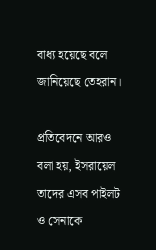বাধ্য হয়েছে বলে জানিয়েছে তেহরান।

প্রতিবেদনে আরও বলা হয়, ইসরায়েল তাদের এসব পাইলট ও সেনাকে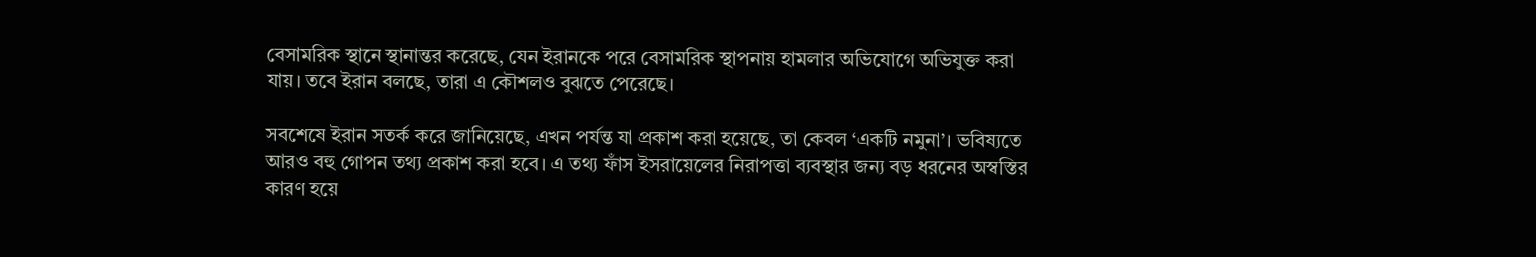বেসামরিক স্থানে স্থানান্তর করেছে, যেন ইরানকে পরে বেসামরিক স্থাপনায় হামলার অভিযোগে অভিযুক্ত করা যায়। তবে ইরান বলছে, তারা এ কৌশলও বুঝতে পেরেছে।

সবশেষে ইরান সতর্ক করে জানিয়েছে, এখন পর্যন্ত যা প্রকাশ করা হয়েছে, তা কেবল ‘একটি নমুনা’। ভবিষ্যতে আরও বহু গোপন তথ্য প্রকাশ করা হবে। এ তথ্য ফাঁস ইসরায়েলের নিরাপত্তা ব্যবস্থার জন্য বড় ধরনের অস্বস্তির কারণ হয়ে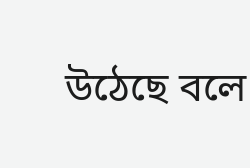উঠেছে বলে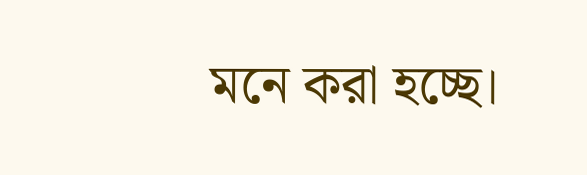মনে করা হচ্ছে।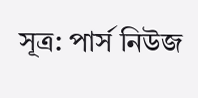সূত্র: পার্স নিউজ